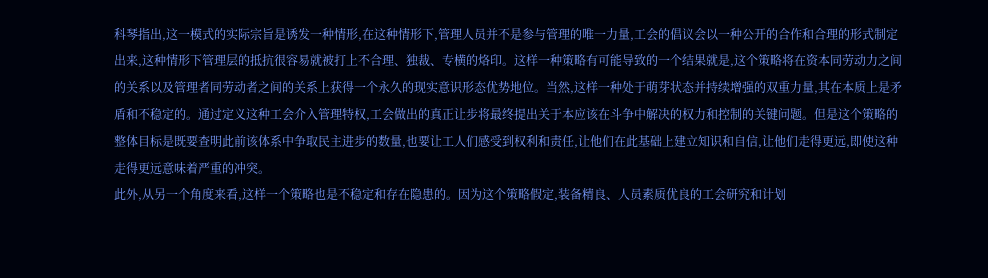科琴指出,这一模式的实际宗旨是诱发一种情形,在这种情形下,管理人员并不是参与管理的唯一力量,工会的倡议会以一种公开的合作和合理的形式制定出来,这种情形下管理层的抵抗很容易就被打上不合理、独裁、专横的烙印。这样一种策略有可能导致的一个结果就是,这个策略将在资本同劳动力之间的关系以及管理者同劳动者之间的关系上获得一个永久的现实意识形态优势地位。当然,这样一种处于萌芽状态并持续增强的双重力量,其在本质上是矛盾和不稳定的。通过定义这种工会介入管理特权,工会做出的真正让步将最终提出关于本应该在斗争中解决的权力和控制的关键问题。但是这个策略的整体目标是既要查明此前该体系中争取民主进步的数量,也要让工人们感受到权利和责任,让他们在此基础上建立知识和自信,让他们走得更远,即使这种走得更远意味着严重的冲突。
此外,从另一个角度来看,这样一个策略也是不稳定和存在隐患的。因为这个策略假定,装备精良、人员素质优良的工会研究和计划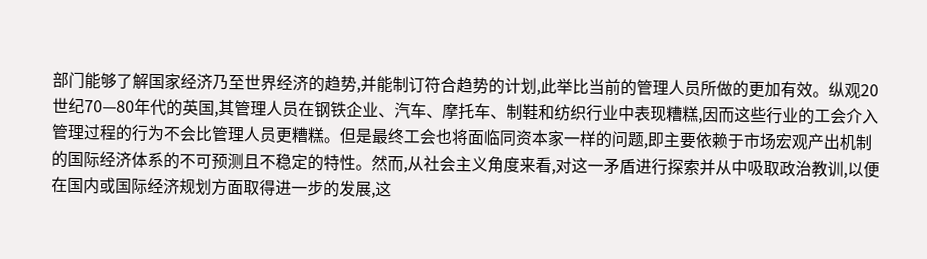部门能够了解国家经济乃至世界经济的趋势,并能制订符合趋势的计划,此举比当前的管理人员所做的更加有效。纵观20世纪70—80年代的英国,其管理人员在钢铁企业、汽车、摩托车、制鞋和纺织行业中表现糟糕,因而这些行业的工会介入管理过程的行为不会比管理人员更糟糕。但是最终工会也将面临同资本家一样的问题,即主要依赖于市场宏观产出机制的国际经济体系的不可预测且不稳定的特性。然而,从社会主义角度来看,对这一矛盾进行探索并从中吸取政治教训,以便在国内或国际经济规划方面取得进一步的发展,这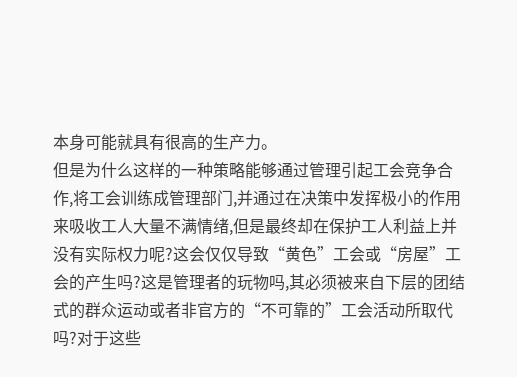本身可能就具有很高的生产力。
但是为什么这样的一种策略能够通过管理引起工会竞争合作,将工会训练成管理部门,并通过在决策中发挥极小的作用来吸收工人大量不满情绪,但是最终却在保护工人利益上并没有实际权力呢?这会仅仅导致“黄色”工会或“房屋”工会的产生吗?这是管理者的玩物吗,其必须被来自下层的团结式的群众运动或者非官方的“不可靠的”工会活动所取代吗?对于这些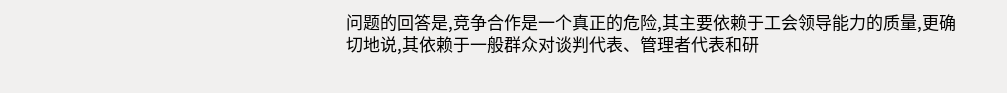问题的回答是,竞争合作是一个真正的危险,其主要依赖于工会领导能力的质量,更确切地说,其依赖于一般群众对谈判代表、管理者代表和研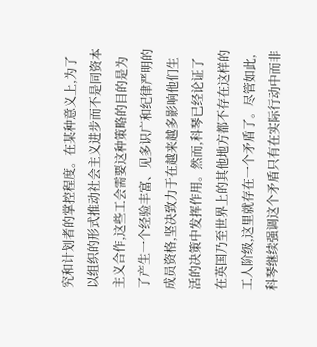究和计划者的掌控程度。在某种意义上,为了以组织的形式推动社会主义进步而不是同资本主义合作,这些工会需要这种策略的目的是为了产生一个经验丰富、见多识广和纪律严明的成员资格,坚决致力于在越来越多影响他们生活的决策中发挥作用。然而,科琴已经论证了在英国乃至世界上的其他地方都不存在这样的工人阶级,这里就存在一个矛盾了。尽管如此,科琴继续强调这个矛盾只有在实际行动中而非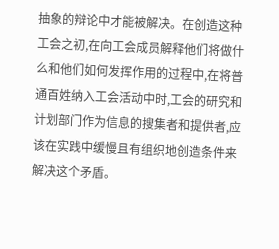抽象的辩论中才能被解决。在创造这种工会之初,在向工会成员解释他们将做什么和他们如何发挥作用的过程中,在将普通百姓纳入工会活动中时,工会的研究和计划部门作为信息的搜集者和提供者,应该在实践中缓慢且有组织地创造条件来解决这个矛盾。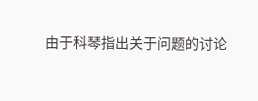由于科琴指出关于问题的讨论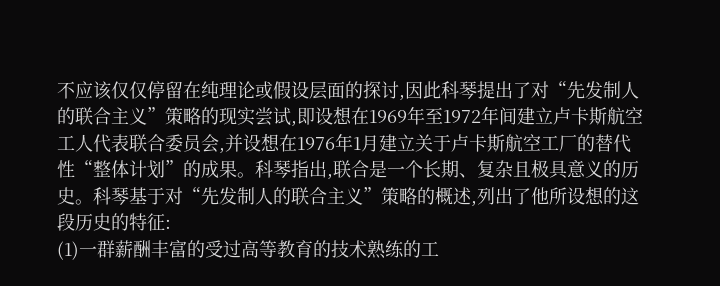不应该仅仅停留在纯理论或假设层面的探讨,因此科琴提出了对“先发制人的联合主义”策略的现实尝试,即设想在1969年至1972年间建立卢卡斯航空工人代表联合委员会,并设想在1976年1月建立关于卢卡斯航空工厂的替代性“整体计划”的成果。科琴指出,联合是一个长期、复杂且极具意义的历史。科琴基于对“先发制人的联合主义”策略的概述,列出了他所设想的这段历史的特征:
(1)一群薪酬丰富的受过高等教育的技术熟练的工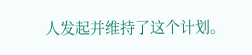人发起并维持了这个计划。